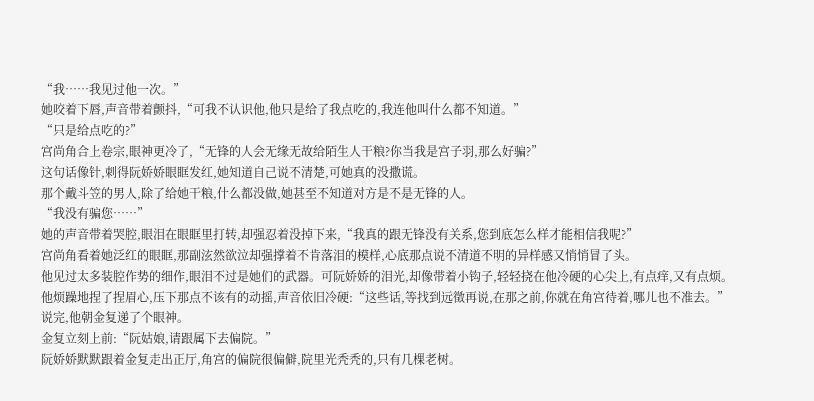“我……我见过他一次。”
她咬着下唇,声音带着颤抖,“可我不认识他,他只是给了我点吃的,我连他叫什么都不知道。”
“只是给点吃的?”
宫尚角合上卷宗,眼神更冷了,“无锋的人会无缘无故给陌生人干粮?你当我是宫子羽,那么好骗?”
这句话像针,刺得阮娇娇眼眶发红,她知道自己说不清楚,可她真的没撒谎。
那个戴斗笠的男人,除了给她干粮,什么都没做,她甚至不知道对方是不是无锋的人。
“我没有骗您……”
她的声音带着哭腔,眼泪在眼眶里打转,却强忍着没掉下来,“我真的跟无锋没有关系,您到底怎么样才能相信我呢?”
宫尚角看着她泛红的眼眶,那副泫然欲泣却强撑着不肯落泪的模样,心底那点说不清道不明的异样感又悄悄冒了头。
他见过太多装腔作势的细作,眼泪不过是她们的武器。可阮娇娇的泪光,却像带着小钩子,轻轻挠在他冷硬的心尖上,有点痒,又有点烦。
他烦躁地捏了捏眉心,压下那点不该有的动摇,声音依旧冷硬:“这些话,等找到远徵再说,在那之前,你就在角宫待着,哪儿也不准去。”
说完,他朝金复递了个眼神。
金复立刻上前:“阮姑娘,请跟属下去偏院。”
阮娇娇默默跟着金复走出正厅,角宫的偏院很偏僻,院里光秃秃的,只有几棵老树。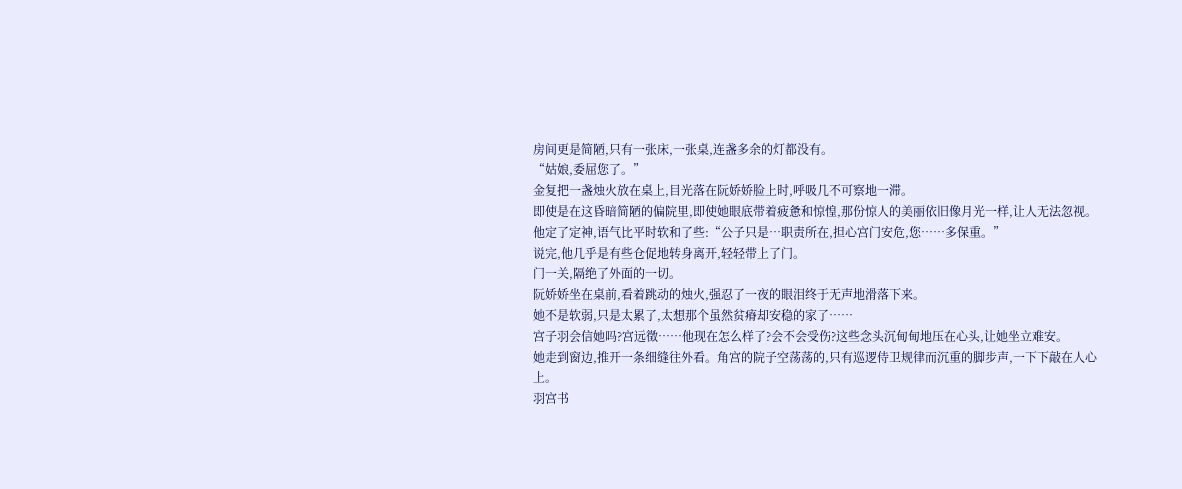房间更是简陋,只有一张床,一张桌,连盏多余的灯都没有。
“姑娘,委屈您了。”
金复把一盏烛火放在桌上,目光落在阮娇娇脸上时,呼吸几不可察地一滞。
即使是在这昏暗简陋的偏院里,即使她眼底带着疲惫和惊惶,那份惊人的美丽依旧像月光一样,让人无法忽视。
他定了定神,语气比平时软和了些:“公子只是…职责所在,担心宫门安危,您……多保重。”
说完,他几乎是有些仓促地转身离开,轻轻带上了门。
门一关,隔绝了外面的一切。
阮娇娇坐在桌前,看着跳动的烛火,强忍了一夜的眼泪终于无声地滑落下来。
她不是软弱,只是太累了,太想那个虽然贫瘠却安稳的家了……
宫子羽会信她吗?宫远徵……他现在怎么样了?会不会受伤?这些念头沉甸甸地压在心头,让她坐立难安。
她走到窗边,推开一条细缝往外看。角宫的院子空荡荡的,只有巡逻侍卫规律而沉重的脚步声,一下下敲在人心上。
羽宫书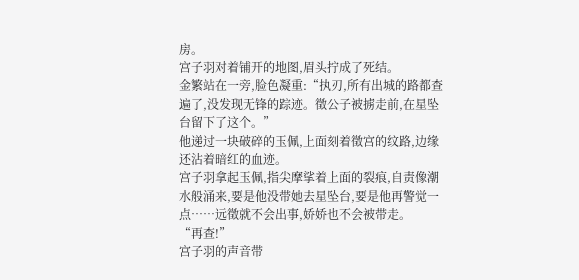房。
宫子羽对着铺开的地图,眉头拧成了死结。
金繁站在一旁,脸色凝重:“执刃,所有出城的路都查遍了,没发现无锋的踪迹。徵公子被掳走前,在星坠台留下了这个。”
他递过一块破碎的玉佩,上面刻着徵宫的纹路,边缘还沾着暗红的血迹。
宫子羽拿起玉佩,指尖摩挲着上面的裂痕,自责像潮水般涌来,要是他没带她去星坠台,要是他再警觉一点……远徵就不会出事,娇娇也不会被带走。
“再查!”
宫子羽的声音带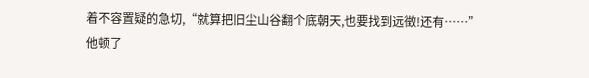着不容置疑的急切,“就算把旧尘山谷翻个底朝天,也要找到远徵!还有……”
他顿了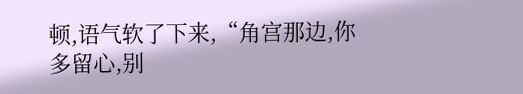顿,语气软了下来,“角宫那边,你多留心,别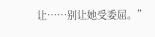让……别让她受委屈。”